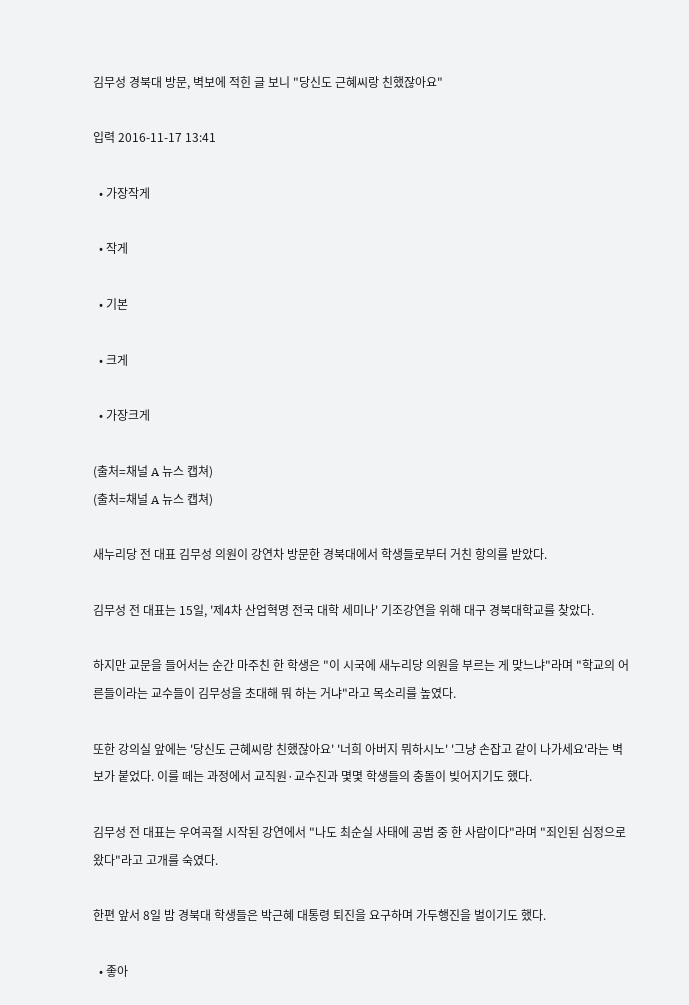김무성 경북대 방문, 벽보에 적힌 글 보니 "당신도 근혜씨랑 친했잖아요"

입력 2016-11-17 13:41

  • 가장작게

  • 작게

  • 기본

  • 크게

  • 가장크게

(출처=채널 A 뉴스 캡쳐)
(출처=채널 A 뉴스 캡쳐)

새누리당 전 대표 김무성 의원이 강연차 방문한 경북대에서 학생들로부터 거친 항의를 받았다.

김무성 전 대표는 15일, '제4차 산업혁명 전국 대학 세미나' 기조강연을 위해 대구 경북대학교를 찾았다.

하지만 교문을 들어서는 순간 마주친 한 학생은 "이 시국에 새누리당 의원을 부르는 게 맞느냐"라며 "학교의 어른들이라는 교수들이 김무성을 초대해 뭐 하는 거냐"라고 목소리를 높였다.

또한 강의실 앞에는 '당신도 근혜씨랑 친했잖아요' '너희 아버지 뭐하시노' '그냥 손잡고 같이 나가세요'라는 벽보가 붙었다. 이를 떼는 과정에서 교직원·교수진과 몇몇 학생들의 충돌이 빚어지기도 했다.

김무성 전 대표는 우여곡절 시작된 강연에서 "나도 최순실 사태에 공범 중 한 사람이다"라며 "죄인된 심정으로 왔다"라고 고개를 숙였다.

한편 앞서 8일 밤 경북대 학생들은 박근혜 대통령 퇴진을 요구하며 가두행진을 벌이기도 했다.

  • 좋아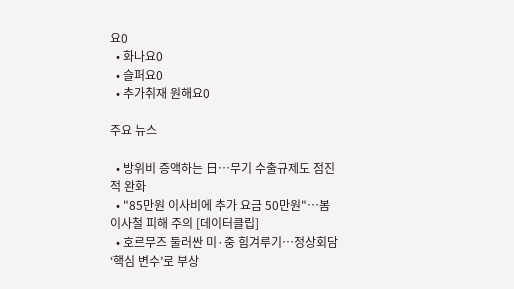요0
  • 화나요0
  • 슬퍼요0
  • 추가취재 원해요0

주요 뉴스

  • 방위비 증액하는 日⋯무기 수출규제도 점진적 완화
  • "85만원 이사비에 추가 요금 50만원"…봄 이사철 피해 주의 [데이터클립]
  • 호르무즈 둘러싼 미·중 힘겨루기…정상회담 ‘핵심 변수’로 부상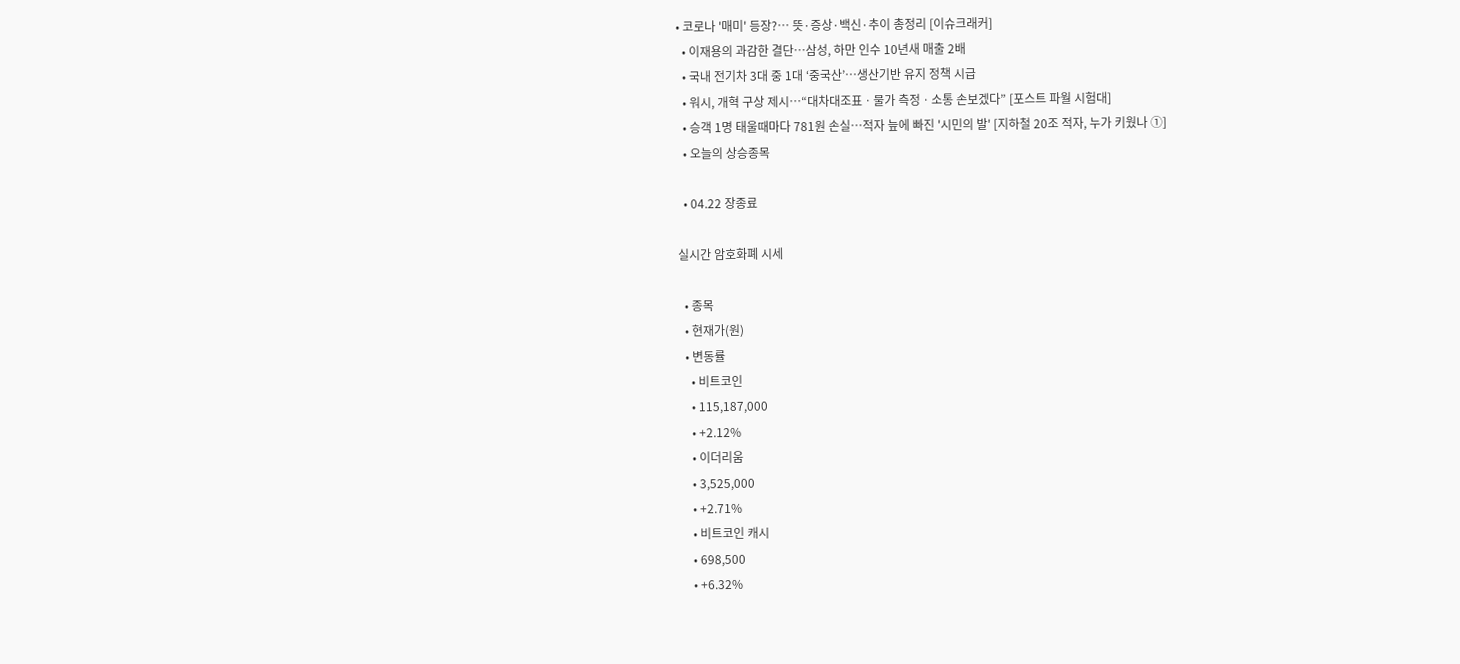• 코로나 '매미' 등장?… 뜻·증상·백신·추이 총정리 [이슈크래커]
  • 이재용의 과감한 결단…삼성, 하만 인수 10년새 매출 2배
  • 국내 전기차 3대 중 1대 ‘중국산’…생산기반 유지 정책 시급
  • 워시, 개혁 구상 제시⋯“대차대조표ㆍ물가 측정ㆍ소통 손보겠다” [포스트 파월 시험대]
  • 승객 1명 태울때마다 781원 손실…적자 늪에 빠진 '시민의 발' [지하철 20조 적자, 누가 키웠나 ①]
  • 오늘의 상승종목

  • 04.22 장종료

실시간 암호화폐 시세

  • 종목
  • 현재가(원)
  • 변동률
    • 비트코인
    • 115,187,000
    • +2.12%
    • 이더리움
    • 3,525,000
    • +2.71%
    • 비트코인 캐시
    • 698,500
    • +6.32%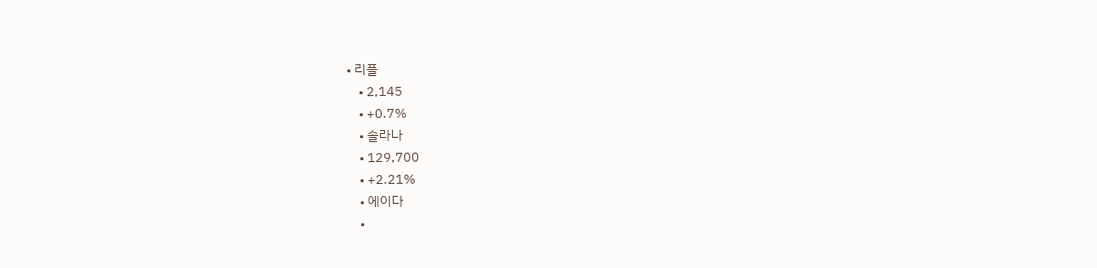• 리플
    • 2,145
    • +0.7%
    • 솔라나
    • 129,700
    • +2.21%
    • 에이다
    •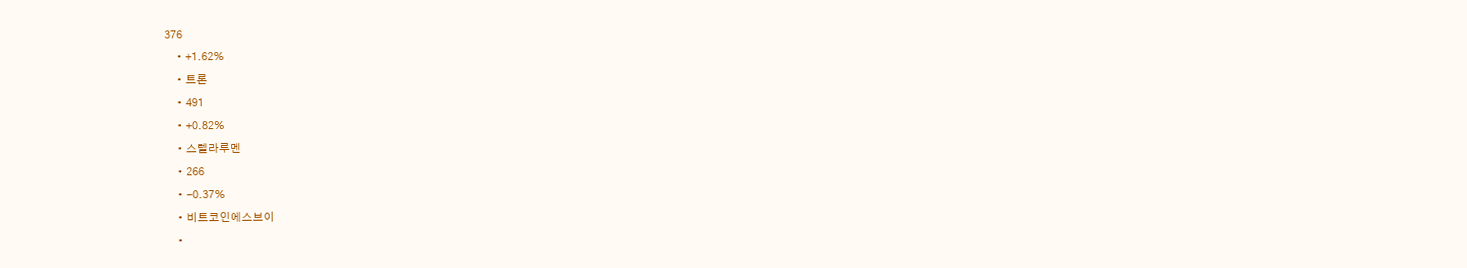376
    • +1.62%
    • 트론
    • 491
    • +0.82%
    • 스텔라루멘
    • 266
    • -0.37%
    • 비트코인에스브이
    •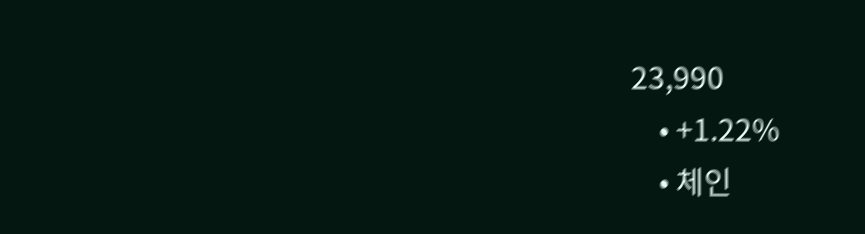23,990
    • +1.22%
    • 체인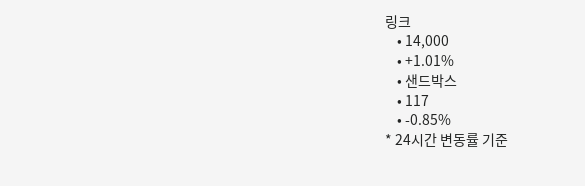링크
    • 14,000
    • +1.01%
    • 샌드박스
    • 117
    • -0.85%
* 24시간 변동률 기준